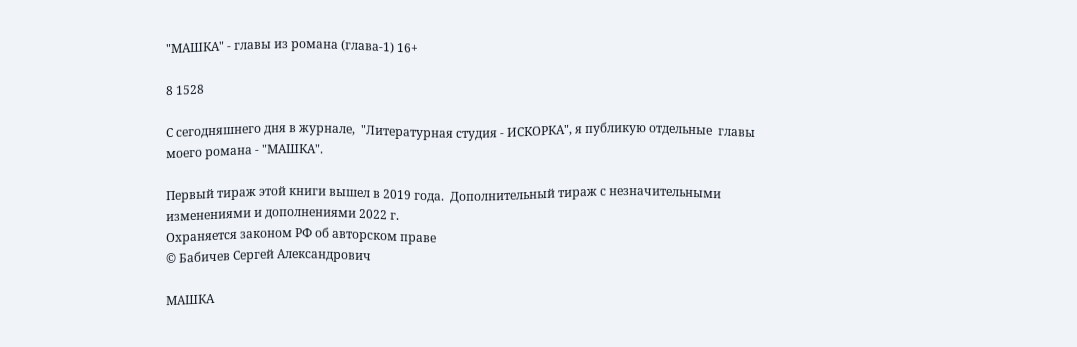"МАШКА" - главы из романа (глава-1) 16+

8 1528

С сегодняшнего дня в журнале,  "Литературная студия - ИСКОРКА", я публикую отдельные  главы моего романа - "МАШКА".

Первый тираж этой книги вышел в 2019 года.  Дополнительный тираж с незначительными изменениями и дополнениями 2022 г.
Охраняется законом РФ об авторском праве
© Бабичев Сергей Александрович

МАШКА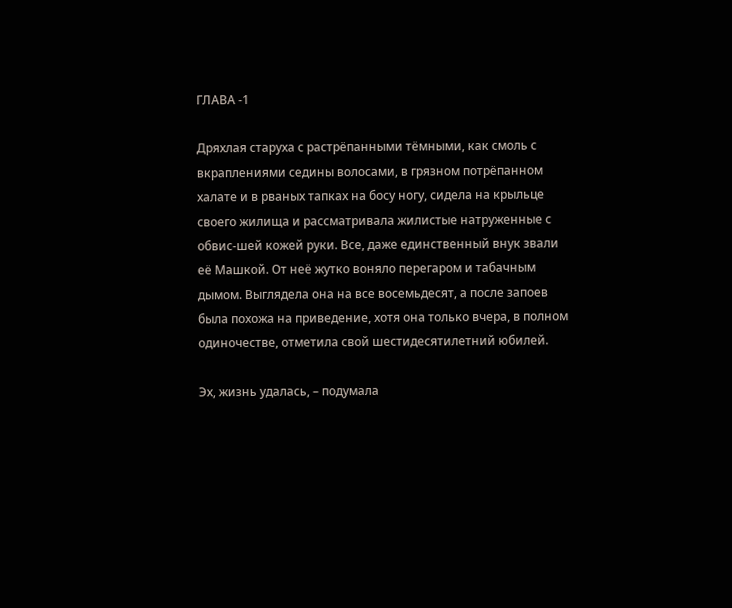ГЛАВА -1

Дряхлая старуха с растрёпанными тёмными, как смоль с вкраплениями седины волосами, в грязном потрёпанном халате и в рваных тапках на босу ногу, сидела на крыльце своего жилища и рассматривала жилистые натруженные с обвис-шей кожей руки. Все, даже единственный внук звали её Машкой. От неё жутко воняло перегаром и табачным дымом. Выглядела она на все восемьдесят, а после запоев была похожа на приведение, хотя она только вчера, в полном одиночестве, отметила свой шестидесятилетний юбилей.

Эх, жизнь удалась, – подумала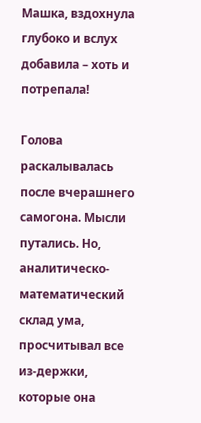Машка, вздохнула глубоко и вслух добавила – хоть и потрепала!

Голова раскалывалась после вчерашнего самогона. Мысли путались. Но, аналитическо-математический склад ума, просчитывал все из-держки, которые она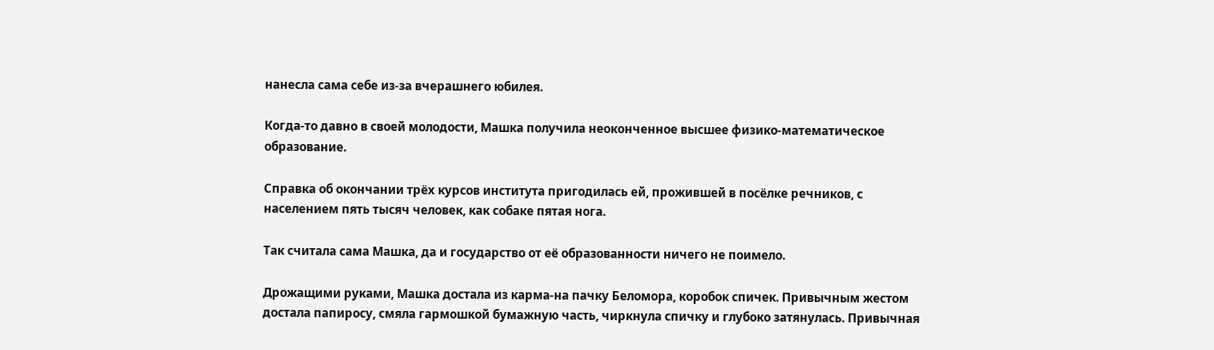нанесла сама себе из-за вчерашнего юбилея.

Когда-то давно в своей молодости, Машка получила неоконченное высшее физико-математическое образование.

Справка об окончании трёх курсов института пригодилась ей, прожившей в посёлке речников, с населением пять тысяч человек, как собаке пятая нога.

Так считала сама Машка, да и государство от её образованности ничего не поимело.

Дрожащими руками, Машка достала из карма-на пачку Беломора, коробок спичек. Привычным жестом достала папиросу, смяла гармошкой бумажную часть, чиркнула спичку и глубоко затянулась. Привычная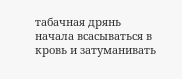табачная дрянь начала всасываться в кровь и затуманивать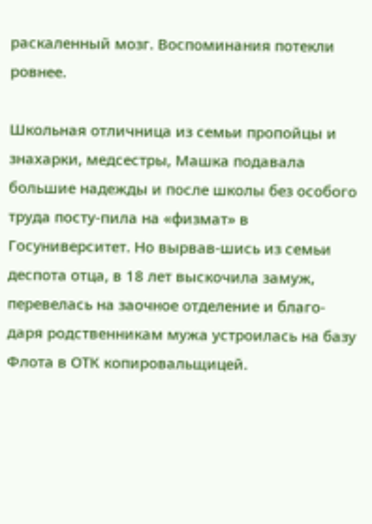раскаленный мозг. Воспоминания потекли ровнее.

Школьная отличница из семьи пропойцы и знахарки, медсестры, Машка подавала большие надежды и после школы без особого труда посту-пила на «физмат» в Госуниверситет. Но вырвав-шись из семьи деспота отца, в 18 лет выскочила замуж, перевелась на заочное отделение и благо-даря родственникам мужа устроилась на базу Флота в ОТК копировальщицей.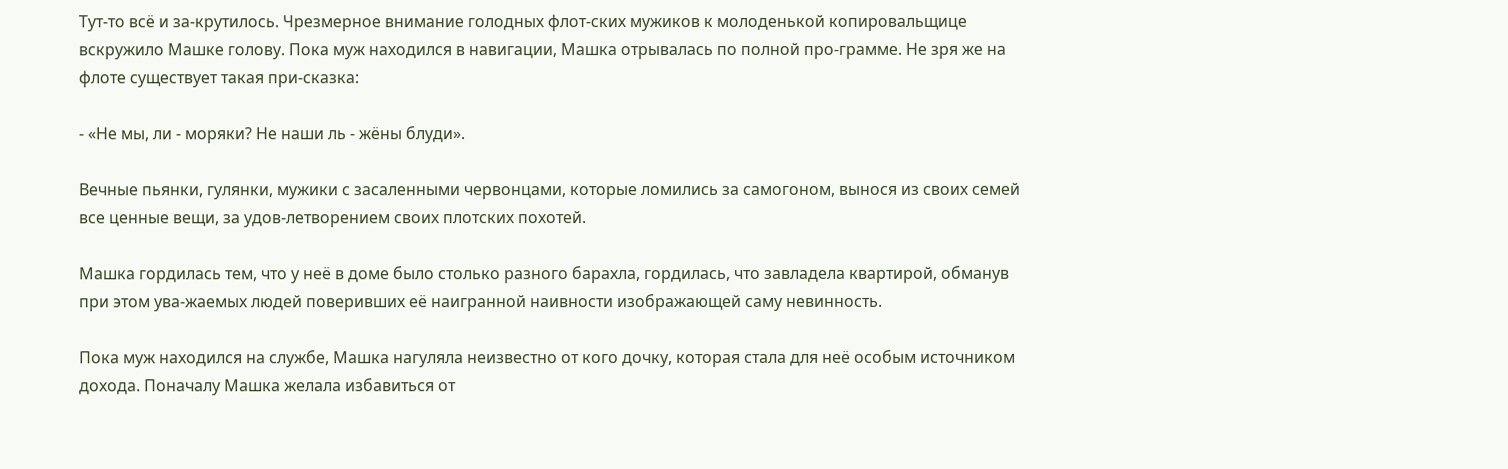Тут-то всё и за-крутилось. Чрезмерное внимание голодных флот-ских мужиков к молоденькой копировальщице вскружило Машке голову. Пока муж находился в навигации, Машка отрывалась по полной про-грамме. Не зря же на флоте существует такая при-сказка:

- «Не мы, ли - моряки? Не наши ль - жёны блуди».

Вечные пьянки, гулянки, мужики с засаленными червонцами, которые ломились за самогоном, вынося из своих семей все ценные вещи, за удов-летворением своих плотских похотей.

Машка гордилась тем, что у неё в доме было столько разного барахла, гордилась, что завладела квартирой, обманув при этом ува-жаемых людей поверивших её наигранной наивности изображающей саму невинность.

Пока муж находился на службе, Машка нагуляла неизвестно от кого дочку, которая стала для неё особым источником дохода. Поначалу Машка желала избавиться от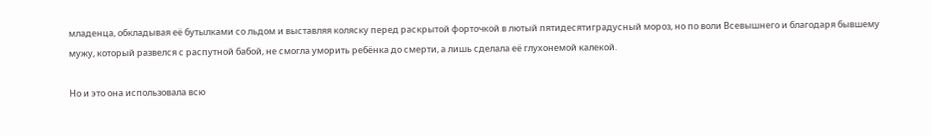младенца, обкладывая её бутылками со льдом и выставляя коляску перед раскрытой форточкой в лютый пятидесятиградусный мороз, но по воли Всевышнего и благодаря бывшему мужу, который развелся с распутной бабой, не смогла уморить ребёнка до смерти, а лишь сделала её глухонемой калекой.

Но и это она использовала всю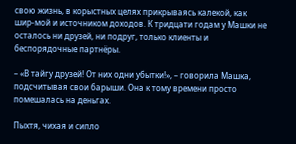свою жизнь, в корыстных целях прикрываясь калекой, как шир-мой и источником доходов. К тридцати годам у Машки не осталось ни друзей, ни подруг, только клиенты и беспорядочные партнёры.

– «В тайгу друзей! От них одни убытки!», – говорила Машка, подсчитывая свои барыши. Она к тому времени просто помешалась на деньгах.

Пыхтя, чихая и сипло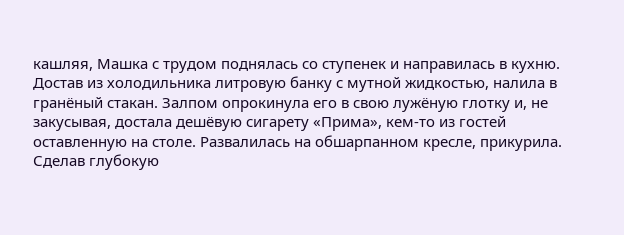кашляя, Машка с трудом поднялась со ступенек и направилась в кухню. Достав из холодильника литровую банку с мутной жидкостью, налила в гранёный стакан. Залпом опрокинула его в свою лужёную глотку и, не закусывая, достала дешёвую сигарету «Прима», кем-то из гостей оставленную на столе. Развалилась на обшарпанном кресле, прикурила. Сделав глубокую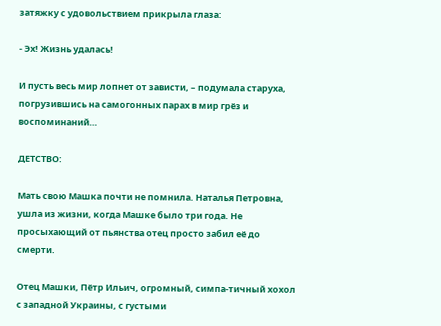затяжку с удовольствием прикрыла глаза:

- Эх! Жизнь удалась!

И пусть весь мир лопнет от зависти, – подумала старуха, погрузившись на самогонных парах в мир грёз и воспоминаний…

ДЕТСТВО:

Мать свою Машка почти не помнила. Наталья Петровна, ушла из жизни, когда Машке было три года. Не просыхающий от пьянства отец просто забил её до смерти.

Отец Машки, Пётр Ильич, огромный, симпа-тичный хохол с западной Украины, с густыми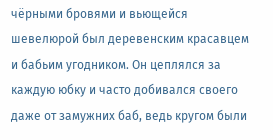чёрными бровями и вьющейся шевелюрой был деревенским красавцем и бабьим угодником. Он цеплялся за каждую юбку и часто добивался своего даже от замужних баб, ведь кругом были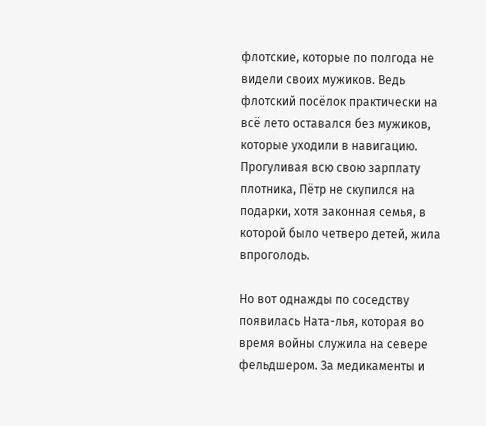флотские, которые по полгода не видели своих мужиков. Ведь флотский посёлок практически на всё лето оставался без мужиков, которые уходили в навигацию. Прогуливая всю свою зарплату плотника, Пётр не скупился на подарки, хотя законная семья, в которой было четверо детей, жила впроголодь.

Но вот однажды по соседству появилась Ната-лья, которая во время войны служила на севере фельдшером. За медикаменты и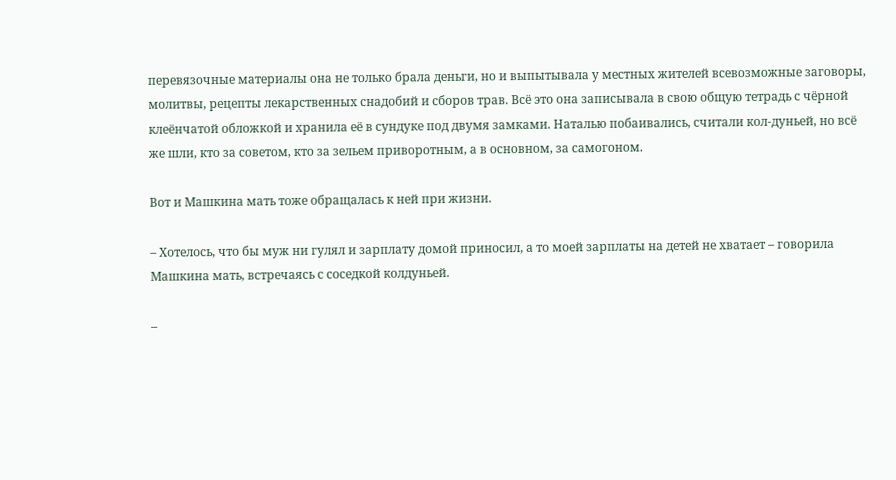перевязочные материалы она не только брала деньги, но и выпытывала у местных жителей всевозможные заговоры, молитвы, рецепты лекарственных снадобий и сборов трав. Всё это она записывала в свою общую тетрадь с чёрной клеёнчатой обложкой и хранила её в сундуке под двумя замками. Наталью побаивались, считали кол-дуньей, но всё же шли, кто за советом, кто за зельем приворотным, а в основном, за самогоном.

Вот и Машкина мать тоже обращалась к ней при жизни.

– Хотелось, что бы муж ни гулял и зарплату домой приносил, а то моей зарплаты на детей не хватает – говорила Машкина мать, встречаясь с соседкой колдуньей.

–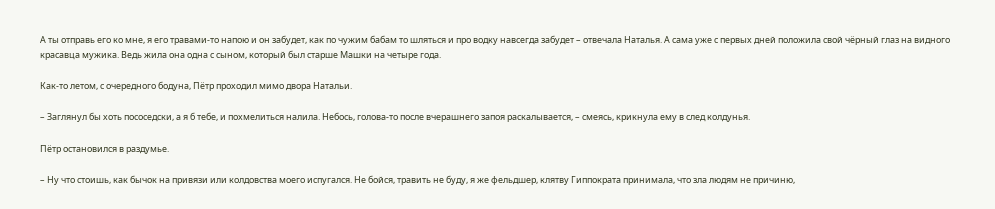А ты отправь его ко мне, я его травами-то напою и он забудет, как по чужим бабам то шляться и про водку навсегда забудет – отвечала Наталья. А сама уже с первых дней положила свой чёрный глаз на видного красавца мужика. Ведь жила она одна с сыном, который был старше Машки на четыре года.

Как-то летом, с очередного бодуна, Пётр проходил мимо двора Натальи.

– Заглянул бы хоть пососедски, а я б тебе, и похмелиться налила. Небось, голова-то после вчерашнего запоя раскалывается, – смеясь, крикнула ему в след колдунья.

Пётр остановился в раздумье.

– Ну что стоишь, как бычок на привязи или колдовства моего испугался. Не бойся, травить не буду, я же фельдшер, клятву Гиппократа принимала, что зла людям не причиню,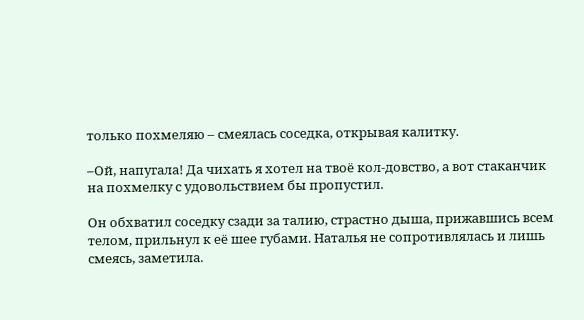только похмеляю – смеялась соседка, открывая калитку.

–Ой, напугала! Да чихать я хотел на твоё кол-довство, а вот стаканчик на похмелку с удовольствием бы пропустил.

Он обхватил соседку сзади за талию, страстно дыша, прижавшись всем телом, прильнул к её шее губами. Наталья не сопротивлялась и лишь смеясь, заметила.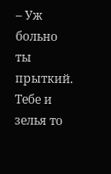– Уж больно ты прыткий. Тебе и зелья то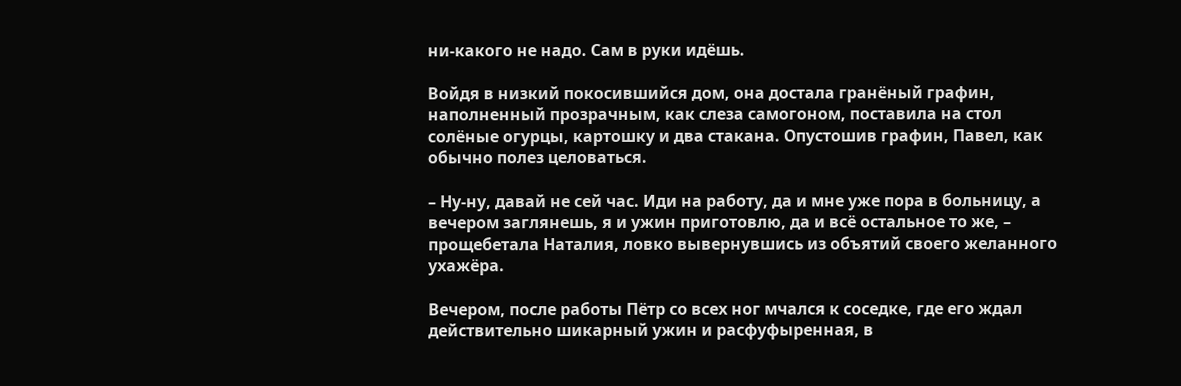ни-какого не надо. Сам в руки идёшь.

Войдя в низкий покосившийся дом, она достала гранёный графин, наполненный прозрачным, как слеза самогоном, поставила на стол солёные огурцы, картошку и два стакана. Опустошив графин, Павел, как обычно полез целоваться.

– Ну-ну, давай не сей час. Иди на работу, да и мне уже пора в больницу, а вечером заглянешь, я и ужин приготовлю, да и всё остальное то же, – прощебетала Наталия, ловко вывернувшись из объятий своего желанного ухажёра.

Вечером, после работы Пётр со всех ног мчался к соседке, где его ждал действительно шикарный ужин и расфуфыренная, в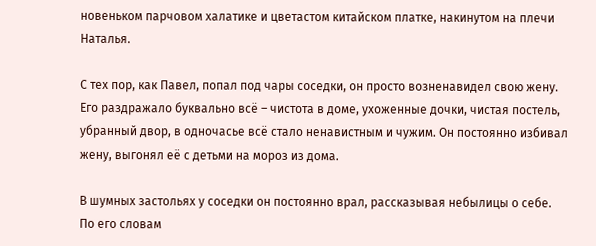новеньком парчовом халатике и цветастом китайском платке, накинутом на плечи Наталья.

С тех пор, как Павел, попал под чары соседки, он просто возненавидел свою жену. Его раздражало буквально всё – чистота в доме, ухоженные дочки, чистая постель, убранный двор, в одночасье всё стало ненавистным и чужим. Он постоянно избивал жену, выгонял её с детьми на мороз из дома.

В шумных застольях у соседки он постоянно врал, рассказывая небылицы о себе. По его словам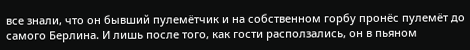все знали, что он бывший пулемётчик и на собственном горбу пронёс пулемёт до самого Берлина. И лишь после того, как гости расползались, он в пьяном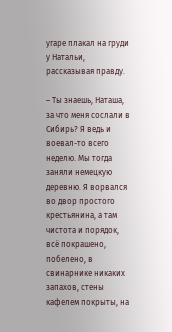угаре плакал на груди у Натальи, рассказывая правду.

– Ты знаешь, Наташа, за что меня сослали в Сибирь? Я ведь и воевал-то всего неделю. Мы тогда заняли немецкую деревню. Я ворвался во двор простого крестьянина, а там чистота и порядок, всё покрашено, побелено, в свинарнике никаких запахов, стены кафелем покрыты, на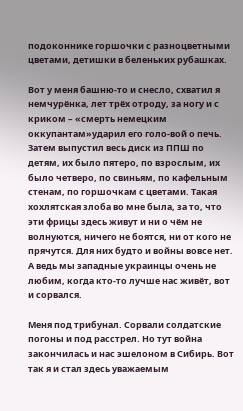подоконнике горшочки с разноцветными цветами, детишки в беленьких рубашках.

Вот у меня башню-то и снесло, схватил я немчурёнка, лет трёх отроду, за ногу и с криком – «смерть немецким оккупантам»ударил его голо-вой о печь. Затем выпустил весь диск из ППШ по детям, их было пятеро, по взрослым, их было четверо, по свиньям, по кафельным стенам, по горшочкам с цветами. Такая хохлятская злоба во мне была, за то, что эти фрицы здесь живут и ни о чём не волнуются, ничего не боятся, ни от кого не прячутся. Для них будто и войны вовсе нет. А ведь мы западные украинцы очень не любим, когда кто-то лучше нас живёт, вот и сорвался.

Меня под трибунал. Сорвали солдатские погоны и под расстрел. Но тут война закончилась и нас эшелоном в Сибирь. Вот так я и стал здесь уважаемым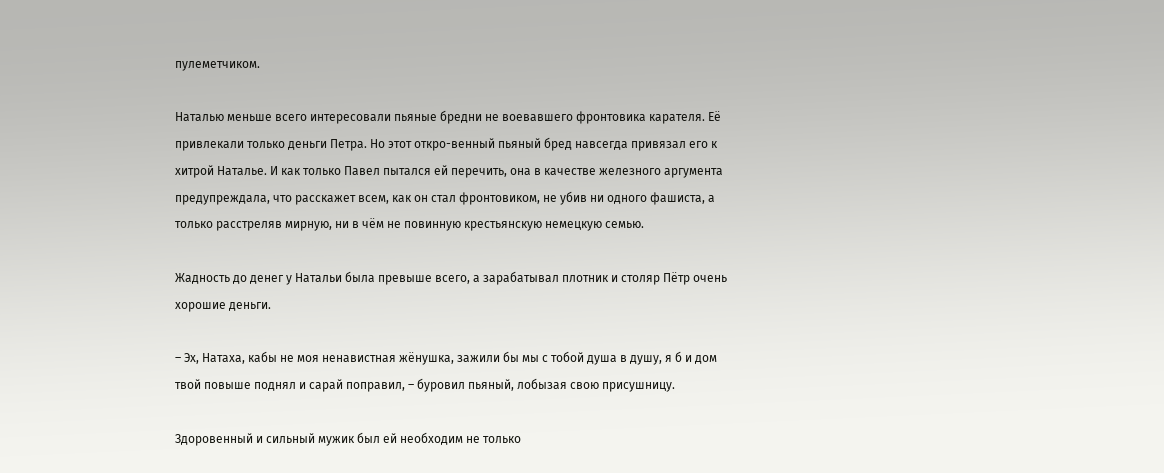пулеметчиком.

Наталью меньше всего интересовали пьяные бредни не воевавшего фронтовика карателя. Её привлекали только деньги Петра. Но этот откро-венный пьяный бред навсегда привязал его к хитрой Наталье. И как только Павел пытался ей перечить, она в качестве железного аргумента предупреждала, что расскажет всем, как он стал фронтовиком, не убив ни одного фашиста, а только расстреляв мирную, ни в чём не повинную крестьянскую немецкую семью.

Жадность до денег у Натальи была превыше всего, а зарабатывал плотник и столяр Пётр очень хорошие деньги.

– Эх, Натаха, кабы не моя ненавистная жёнушка, зажили бы мы с тобой душа в душу, я б и дом твой повыше поднял и сарай поправил, – буровил пьяный, лобызая свою присушницу.

Здоровенный и сильный мужик был ей необходим не только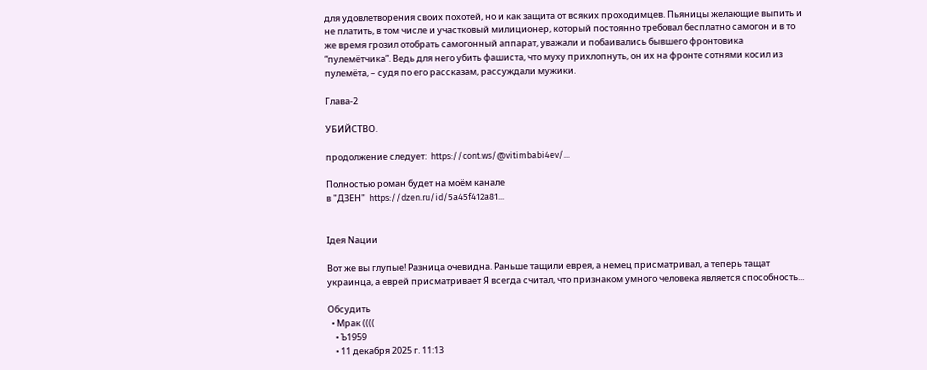для удовлетворения своих похотей, но и как защита от всяких проходимцев. Пьяницы желающие выпить и не платить, в том числе и участковый милиционер, который постоянно требовал бесплатно самогон и в то же время грозил отобрать самогонный аппарат, уважали и побаивались бывшего фронтовика “пулемётчика”. Ведь для него убить фашиста, что муху прихлопнуть, он их на фронте сотнями косил из пулемёта, – судя по его рассказам, рассуждали мужики.

Глава-2

УБИЙСТВО.

продолжение следует:  https://cont.ws/@vitimbabi4ev/...

Полностью роман будет на моём канале
в "ДЗЕН"  https://dzen.ru/id/5a45f412a81...


Iдея Naции

Вот же вы глупые! Разница очевидна. Раньше тащили еврея, а немец присматривал, а теперь тащат украинца, а еврей присматривает Я всегда считал, что признаком умного человека является способность...

Обсудить
  • Мрак ((((
    • Ъ1959
    • 11 декабря 2025 г. 11:13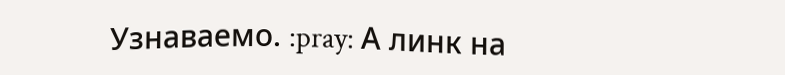Узнаваемо. :pray: А линк на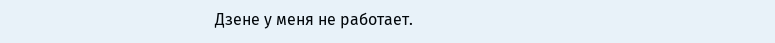Дзене у меня не работает.